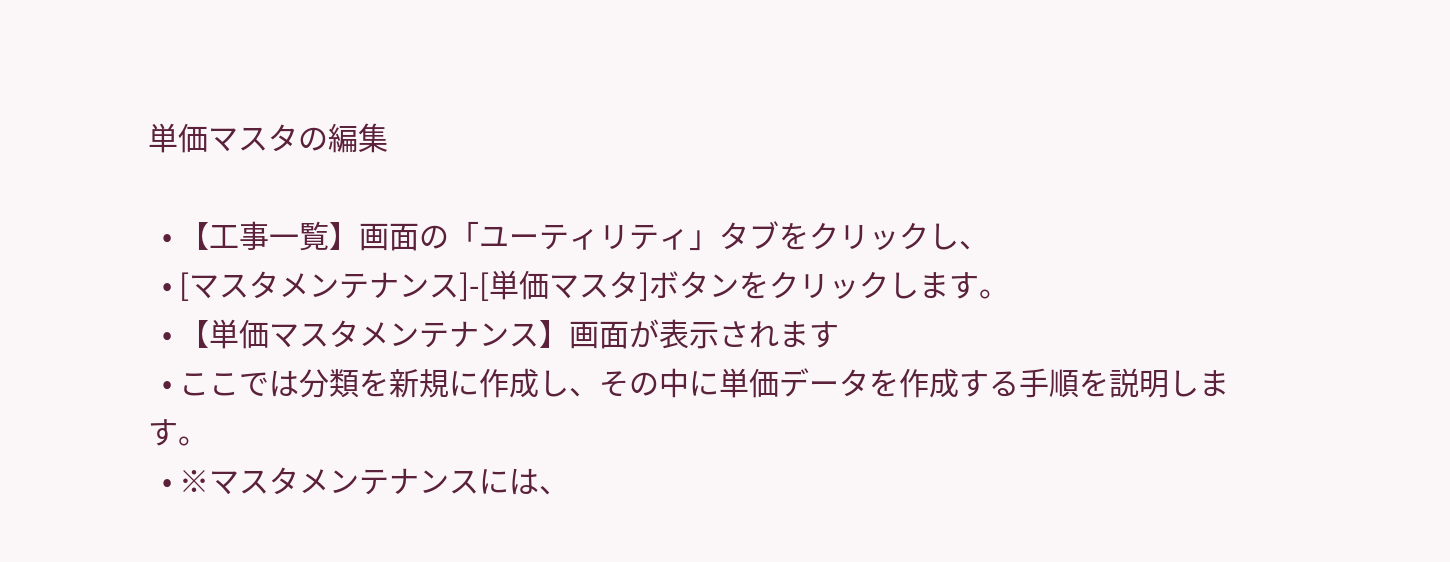単価マスタの編集

  • 【工事一覧】画面の「ユーティリティ」タブをクリックし、
  • [マスタメンテナンス]-[単価マスタ]ボタンをクリックします。
  • 【単価マスタメンテナンス】画面が表示されます
  • ここでは分類を新規に作成し、その中に単価データを作成する手順を説明します。
  • ※マスタメンテナンスには、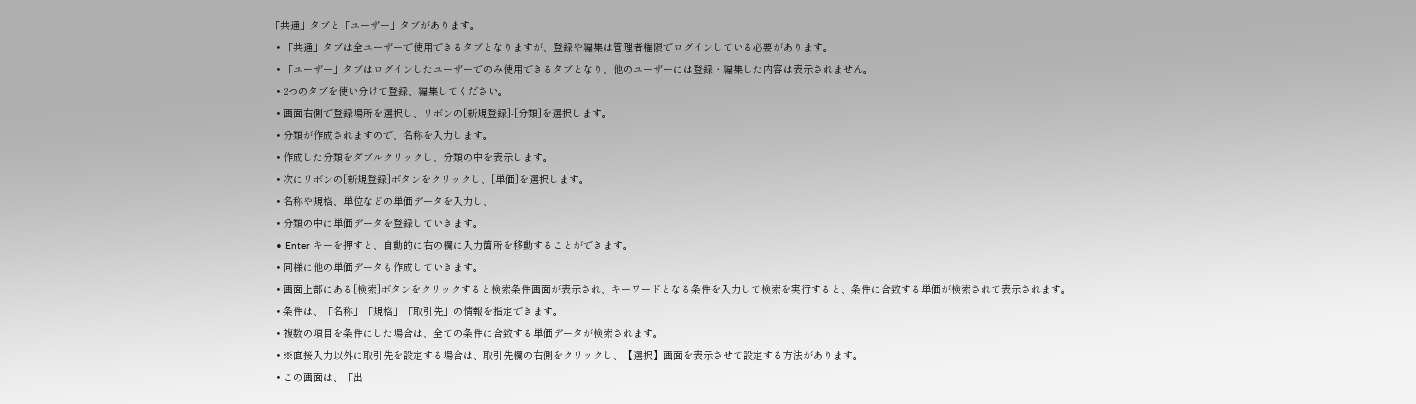「共通」タブと「ユーザー」タブがあります。
  • 「共通」タブは全ユーザーで使用できるタブとなりますが、登録や編集は管理者権限でログインしている必要があります。
  • 「ユーザー」タブはログインしたユーザーでのみ使用できるタブとなり、他のユーザーには登録・編集した内容は表示されません。
  • 2つのタブを使い分けて登録、編集してください。
  • 画面右側で登録場所を選択し、リボンの[新規登録]-[分類]を選択します。
  • 分類が作成されますので、名称を入力します。
  • 作成した分類をダブルクリックし、分類の中を表示します。
  • 次にリボンの[新規登録]ボタンをクリックし、[単価]を選択します。
  • 名称や規格、単位などの単価データを入力し、
  • 分類の中に単価データを登録していきます。
  • Enter キーを押すと、自動的に右の欄に入力箇所を移動することができます。
  • 同様に他の単価データも作成していきます。
  • 画面上部にある[検索]ボタンをクリックすると検索条件画面が表示され、キーワードとなる条件を入力して検索を実行すると、条件に合致する単価が検索されて表示されます。
  • 条件は、「名称」「規格」「取引先」の情報を指定できます。
  • 複数の項目を条件にした場合は、全ての条件に合致する単価データが検索されます。
  • ※直接入力以外に取引先を設定する場合は、取引先欄の右側をクリックし、【選択】画面を表示させて設定する方法があります。
  • この画面は、「出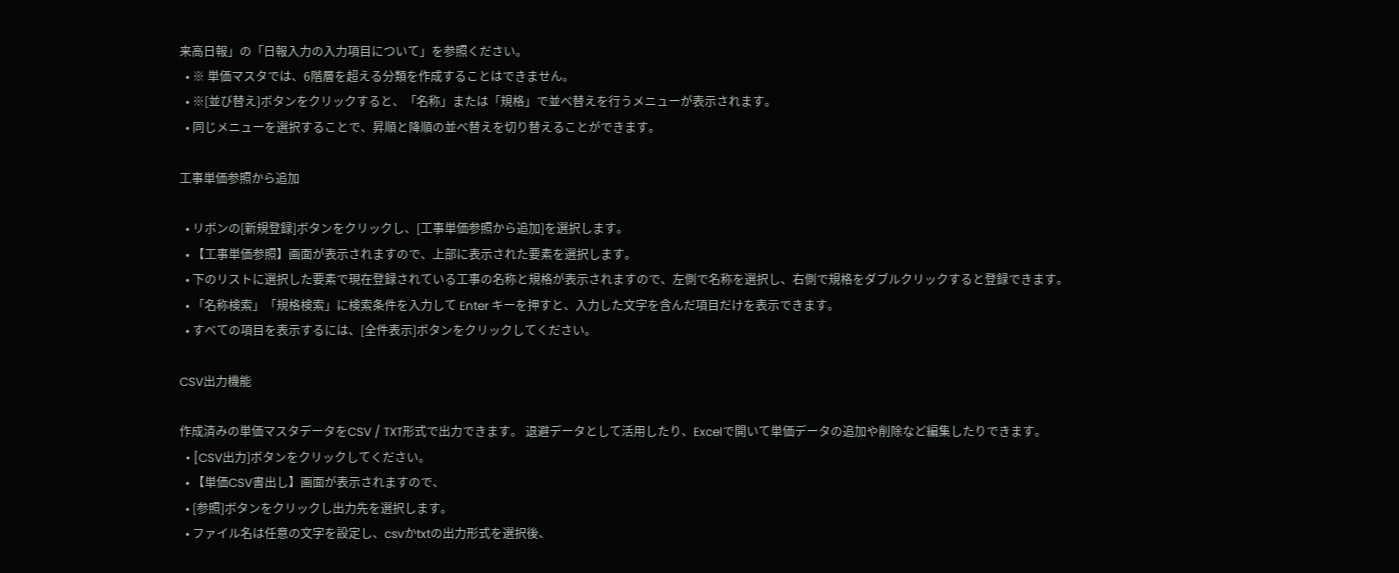来高日報」の「日報入力の入力項目について」を参照ください。
  • ※ 単価マスタでは、6階層を超える分類を作成することはできません。
  • ※[並び替え]ボタンをクリックすると、「名称」または「規格」で並べ替えを行うメニューが表示されます。
  • 同じメニューを選択することで、昇順と降順の並べ替えを切り替えることができます。

工事単価参照から追加

  • リボンの[新規登録]ボタンをクリックし、[工事単価参照から追加]を選択します。
  • 【工事単価参照】画面が表示されますので、上部に表示された要素を選択します。
  • 下のリストに選択した要素で現在登録されている工事の名称と規格が表示されますので、左側で名称を選択し、右側で規格をダブルクリックすると登録できます。
  • 「名称検索」「規格検索」に検索条件を入力して Enter キーを押すと、入力した文字を含んだ項目だけを表示できます。
  • すべての項目を表示するには、[全件表示]ボタンをクリックしてください。

CSV出力機能

作成済みの単価マスタデータをCSV / TXT形式で出力できます。 退避データとして活用したり、Excelで開いて単価データの追加や削除など編集したりできます。
  • [CSV出力]ボタンをクリックしてください。
  • 【単価CSV書出し】画面が表示されますので、
  • [参照]ボタンをクリックし出力先を選択します。
  • ファイル名は任意の文字を設定し、csvかtxtの出力形式を選択後、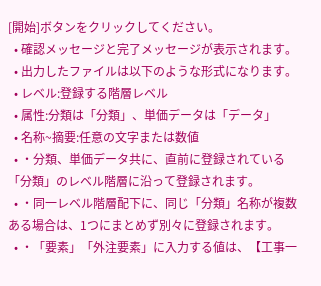[開始]ボタンをクリックしてください。
  • 確認メッセージと完了メッセージが表示されます。
  • 出力したファイルは以下のような形式になります。
  • レベル:登録する階層レベル
  • 属性:分類は「分類」、単価データは「データ」
  • 名称~摘要:任意の文字または数値
  • ・分類、単価データ共に、直前に登録されている「分類」のレベル階層に沿って登録されます。
  • ・同一レベル階層配下に、同じ「分類」名称が複数ある場合は、1つにまとめず別々に登録されます。
  • ・「要素」「外注要素」に入力する値は、【工事一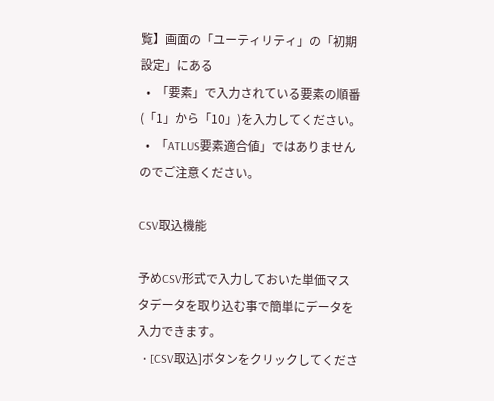覧】画面の「ユーティリティ」の「初期設定」にある
  •  「要素」で入力されている要素の順番(「1」から「10」)を入力してください。
  •  「ATLUS要素適合値」ではありませんのでご注意ください。

CSV取込機能

予めCSV形式で入力しておいた単価マスタデータを取り込む事で簡単にデータを入力できます。
  • [CSV取込]ボタンをクリックしてくださ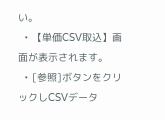い。
  • 【単価CSV取込】画面が表示されます。
  • [参照]ボタンをクリックしCSVデータ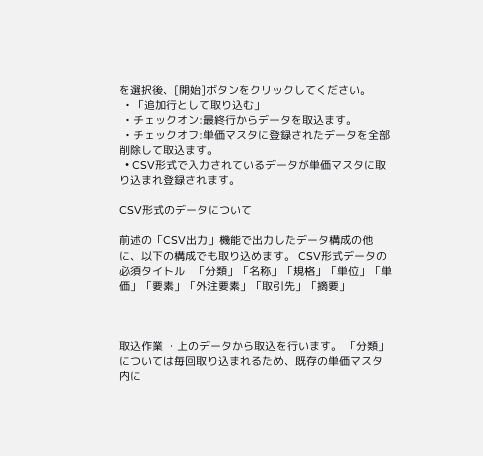を選択後、[開始]ボタンをクリックしてください。
  • 「追加行として取り込む」
  • チェックオン:最終行からデータを取込ます。
  • チェックオフ:単価マスタに登録されたデータを全部削除して取込ます。
  • CSV形式で入力されているデータが単価マスタに取り込まれ登録されます。

CSV形式のデータについて

前述の「CSV出力」機能で出力したデータ構成の他に、以下の構成でも取り込めます。 CSV形式データの必須タイトル   「分類」「名称」「規格」「単位」「単価」「要素」「外注要素」「取引先」「摘要」



取込作業 ・上のデータから取込を行います。 「分類」については毎回取り込まれるため、既存の単価マスタ内に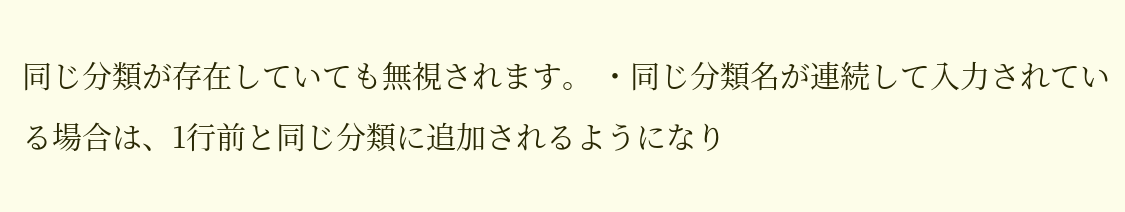同じ分類が存在していても無視されます。 ・同じ分類名が連続して入力されている場合は、1行前と同じ分類に追加されるようになり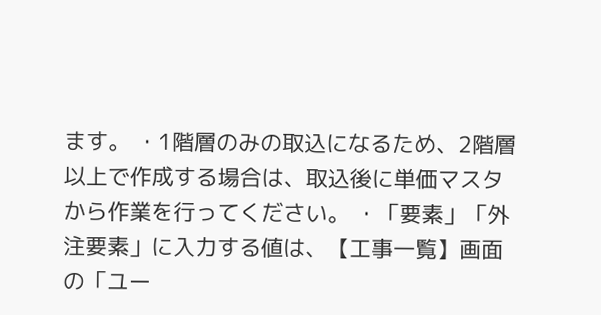ます。 ・1階層のみの取込になるため、2階層以上で作成する場合は、取込後に単価マスタから作業を行ってください。 ・「要素」「外注要素」に入力する値は、【工事一覧】画面の「ユー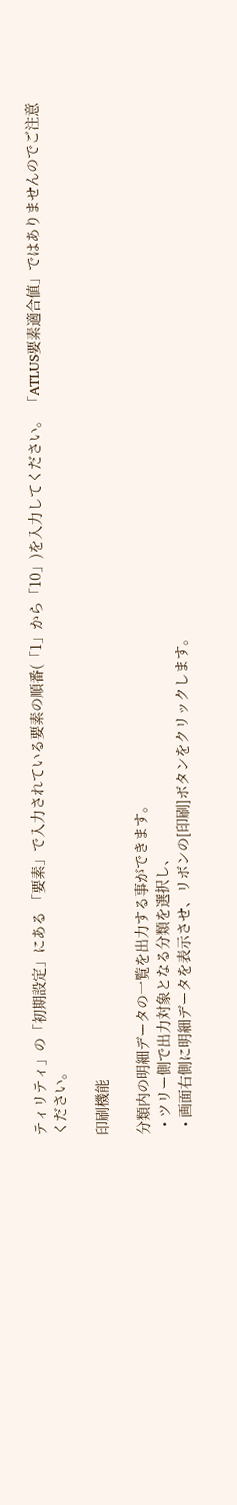ティリティ」の「初期設定」にある 「要素」で入力されている要素の順番(「1」から「10」)を入力してください。 「ATLUS要素適合値」ではありませんのでご注意ください。

印刷機能

分類内の明細データの一覧を出力する事ができます。
  • ツリー側で出力対象となる分類を選択し、
  • 画面右側に明細データを表示させ、リボンの[印刷]ボタンをクリックします。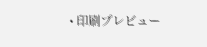• 印刷プレビュー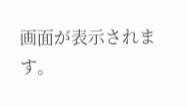画面が表示されます。